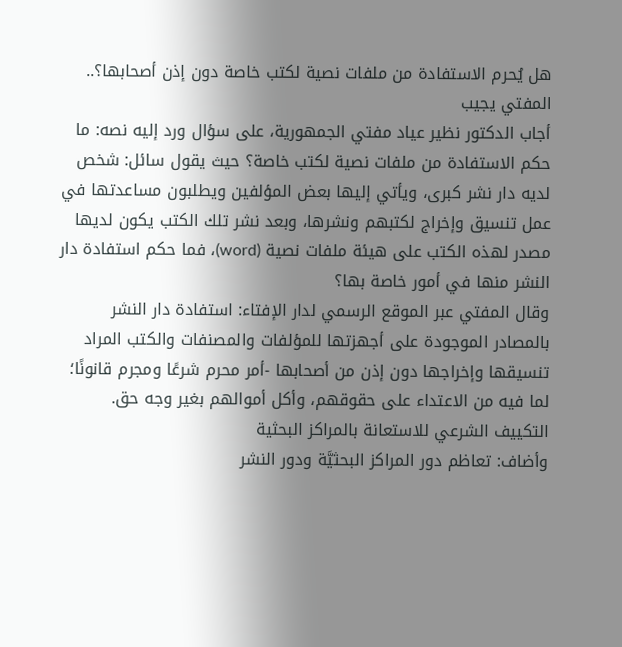هل يُحرم الاستفادة من ملفات نصية لكتب خاصة دون إذن أصحابها؟.. المفتي يجيب
أجاب الدكتور نظير عياد مفتي الجمهورية، على سؤال ورد إليه نصه: ما حكم الاستفادة من ملفات نصية لكتب خاصة؟ حيث يقول سائل: شخص لديه دار نشر كبرى، ويأتي إليها بعض المؤلفين ويطلبون مساعدتها في عمل تنسيق وإخراج لكتبهم ونشرها، وبعد نشر تلك الكتب يكون لديها مصدر لهذه الكتب على هيئة ملفات نصية (word)، فما حكم استفادة دار النشر منها في أمور خاصة بها؟
وقال المفتي عبر الموقع الرسمي لدار الإفتاء: استفادة دار النشر بالمصادر الموجودة على أجهزتها للمؤلفات والمصنفات والكتب المراد تنسيقها وإخراجها دون إذن من أصحابها -أمر محرم شرعًا ومجرم قانونًا؛ لما فيه من الاعتداء على حقوقهم، وأكل أموالهم بغير وجه حق.
التكييف الشرعي للاستعانة بالمراكز البحثية
وأضاف: تعاظم دور المراكز البحثيَّة ودور النشر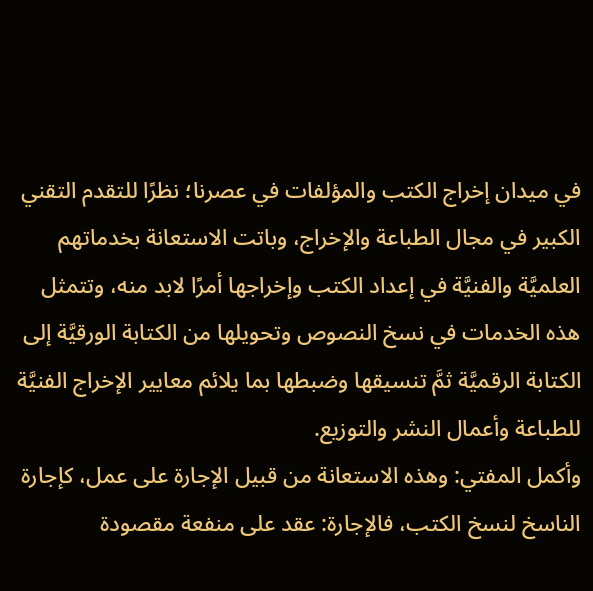في ميدان إخراج الكتب والمؤلفات في عصرنا؛ نظرًا للتقدم التقني الكبير في مجال الطباعة والإخراج، وباتت الاستعانة بخدماتهم العلميَّة والفنيَّة في إعداد الكتب وإخراجها أمرًا لابد منه، وتتمثل هذه الخدمات في نسخ النصوص وتحويلها من الكتابة الورقيَّة إلى الكتابة الرقميَّة ثمَّ تنسيقها وضبطها بما يلائم معايير الإخراج الفنيَّة للطباعة وأعمال النشر والتوزيع.
وأكمل المفتي: وهذه الاستعانة من قبيل الإجارة على عمل، كإجارة الناسخ لنسخ الكتب، فالإجارة: عقد على منفعة مقصودة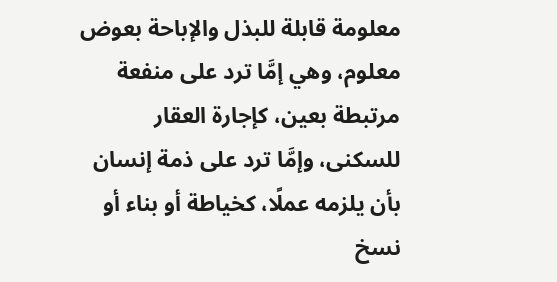معلومة قابلة للبذل والإباحة بعوض معلوم، وهي إمَّا ترد على منفعة مرتبطة بعين، كإجارة العقار للسكنى، وإمَّا ترد على ذمة إنسان بأن يلزمه عملًا، كخياطة أو بناء أو نسخ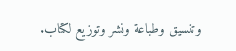وتنسيق وطباعة ونشر وتوزيع لكتاب.